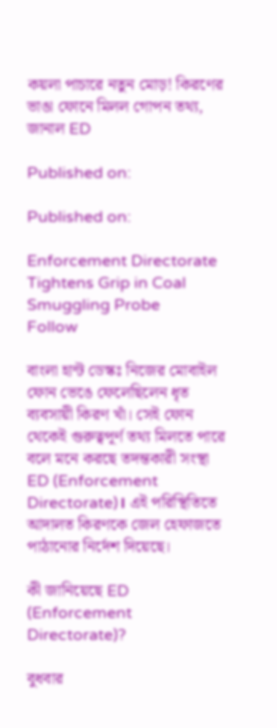কয়লা পাচারে নতুন মোড়! কিরণের ভাঙা ফোনে মিলল গোপন তথ্য, জানাল ED

Published on:

Published on:

Enforcement Directorate Tightens Grip in Coal Smuggling Probe
Follow

বাংলা হান্ট ডেস্কঃ নিজের মোবাইল ফোন ভেঙে ফেলেছিলেন ধৃত ব্যবসায়ী কিরণ খাঁ। সেই ফোন থেকেই গুরুত্বপূর্ণ তথ্য মিলতে পারে বলে মনে করছে তদন্তকারী সংস্থা ED (Enforcement Directorate)। এই পরিস্থিতিতে আদালত কিরণকে জেল হেফাজতে পাঠানোর নির্দেশ দিয়েছে।

কী জানিয়েছে ED (Enforcement Directorate)?

বুধবার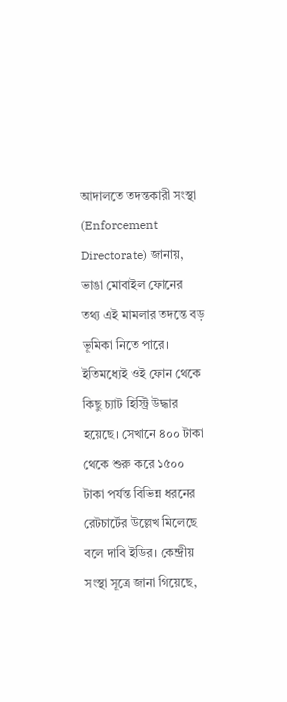আদালতে তদন্তকারী সংস্থা (Enforcement Directorate) জানায়, ভাঙা মোবাইল ফোনের তথ্য এই মামলার তদন্তে বড় ভূমিকা নিতে পারে। ইতিমধ্যেই ওই ফোন থেকে কিছু চ্যাট হিস্ট্রি উদ্ধার হয়েছে। সেখানে ৪০০ টাকা থেকে শুরু করে ১৫০০ টাকা পর্যন্ত বিভিন্ন ধরনের রেটচার্টের উল্লেখ মিলেছে বলে দাবি ইডির। কেন্দ্রীয় সংস্থা সূত্রে জানা গিয়েছে,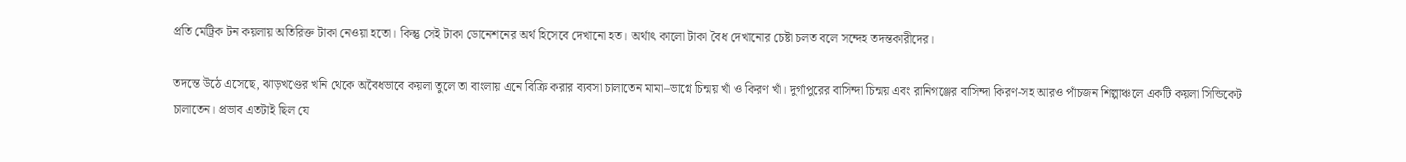প্রতি মেট্রিক টন কয়লায় অতিরিক্ত টাকা নেওয়া হতো। কিন্তু সেই টাকা ডোনেশনের অর্থ হিসেবে দেখানো হত। অর্থাৎ কালো টাকা বৈধ দেখানোর চেষ্টা চলত বলে সন্দেহ তদন্তকারীদের।

তদন্তে উঠে এসেছে, ঝাড়খণ্ডের খনি থেকে অবৈধভাবে কয়লা তুলে তা বাংলায় এনে বিক্রি করার ব্যবসা চালাতেন মামা–ভাগ্নে চিন্ময় খাঁ ও কিরণ খাঁ। দুর্গাপুরের বাসিন্দা চিন্ময় এবং রানিগঞ্জের বাসিন্দা কিরণ-সহ আরও পাঁচজন শিল্পাঞ্চলে একটি কয়লা সিন্ডিকেট চালাতেন। প্রভাব এতটাই ছিল যে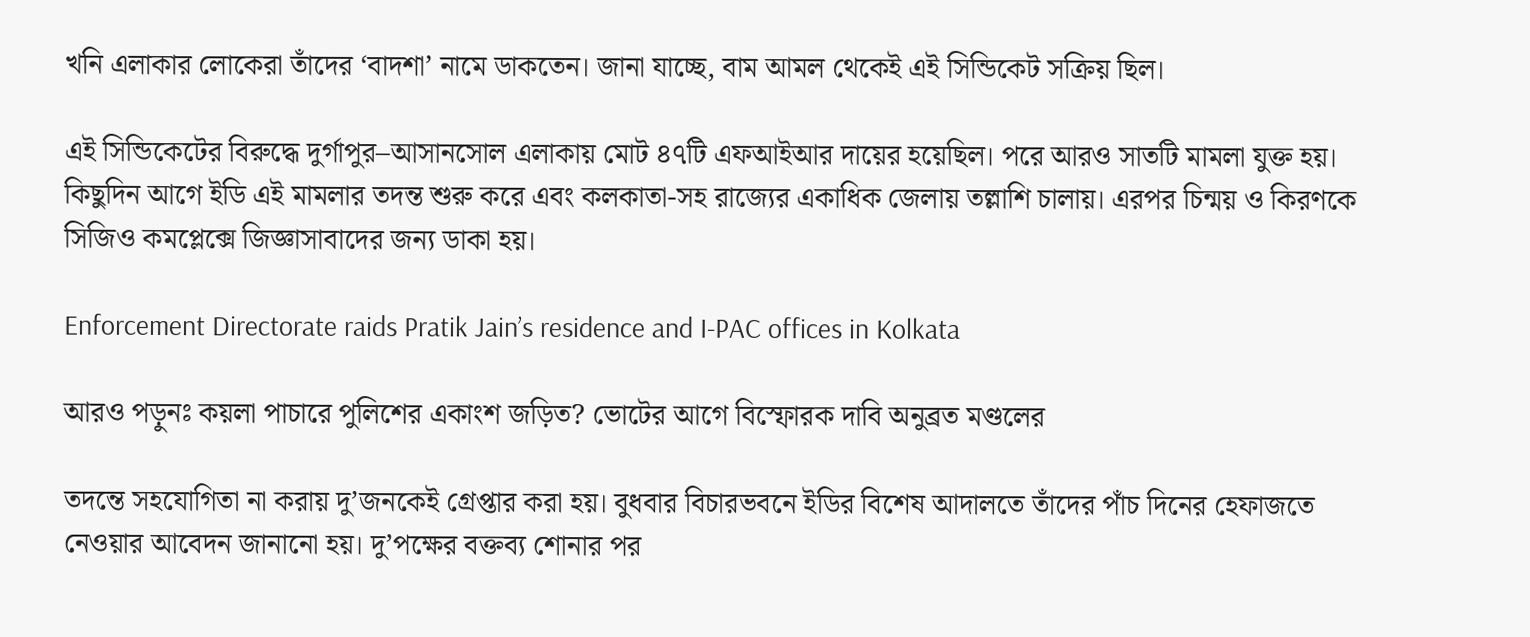খনি এলাকার লোকেরা তাঁদের ‘বাদশা’ নামে ডাকতেন। জানা যাচ্ছে, বাম আমল থেকেই এই সিন্ডিকেট সক্রিয় ছিল।

এই সিন্ডিকেটের বিরুদ্ধে দুর্গাপুর–আসানসোল এলাকায় মোট ৪৭টি এফআইআর দায়ের হয়েছিল। পরে আরও সাতটি মামলা যুক্ত হয়। কিছুদিন আগে ইডি এই মামলার তদন্ত শুরু করে এবং কলকাতা-সহ রাজ্যের একাধিক জেলায় তল্লাশি চালায়। এরপর চিন্ময় ও কিরণকে সিজিও কমপ্লেক্সে জিজ্ঞাসাবাদের জন্য ডাকা হয়।

Enforcement Directorate raids Pratik Jain’s residence and I-PAC offices in Kolkata

আরও পড়ুনঃ কয়লা পাচারে পুলিশের একাংশ জড়িত? ভোটের আগে বিস্ফোরক দাবি অনুব্রত মণ্ডলের

তদন্তে সহযোগিতা না করায় দু’জনকেই গ্রেপ্তার করা হয়। বুধবার বিচারভবনে ইডির বিশেষ আদালতে তাঁদের পাঁচ দিনের হেফাজতে নেওয়ার আবেদন জানানো হয়। দু’পক্ষের বক্তব্য শোনার পর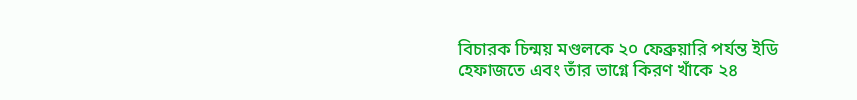বিচারক চিন্ময় মণ্ডলকে ২০ ফেব্রুয়ারি পর্যন্ত ইডি হেফাজতে এবং তাঁর ভাগ্নে কিরণ খাঁকে ২৪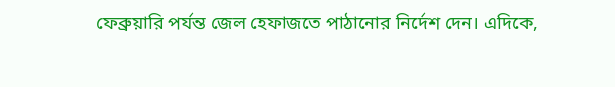ফেব্রুয়ারি পর্যন্ত জেল হেফাজতে পাঠানোর নির্দেশ দেন। এদিকে,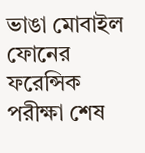ভাঙা মোবাইল ফোনের ফরেন্সিক পরীক্ষা শেষ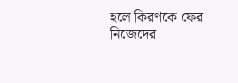হলে কিরণকে ফের নিজেদের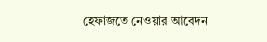হেফাজতে নেওয়ার আবেদন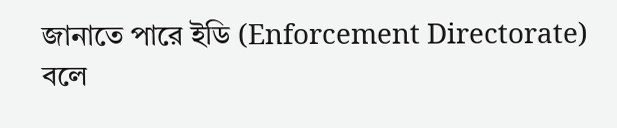জানাতে পারে ইডি (Enforcement Directorate) বলে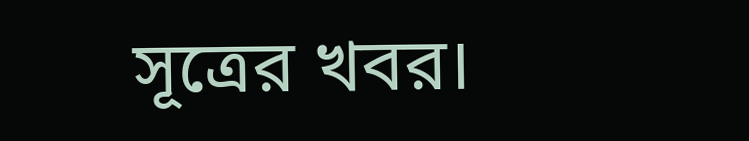সূত্রের খবর।